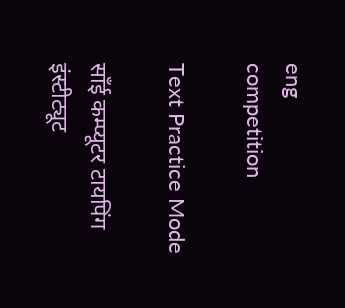eng
competition

Text Practice Mode

साँई कम्‍प्‍यूटर टायपिंग इंस्‍टीट्यूट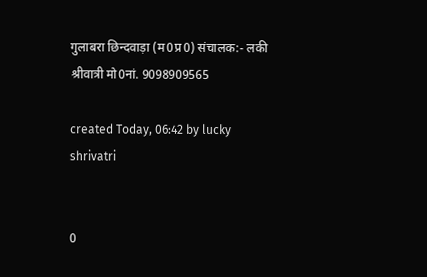गुलाबरा छिन्‍दवाड़ा (म0प्र0) संचालक:- लकी श्रीवात्री मो0नां. 9098909565

created Today, 06:42 by lucky shrivatri


0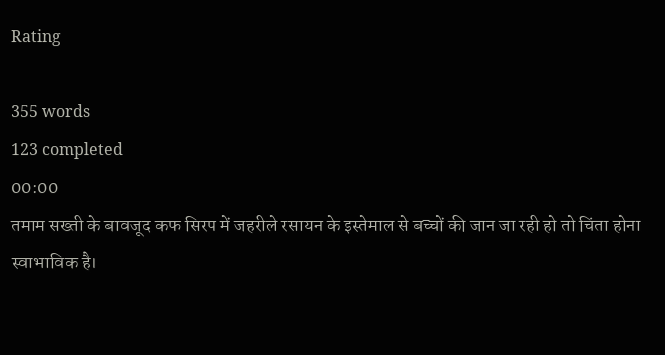Rating

355 words
123 completed
00:00
तमाम सख्‍ती के बावजूद कफ सिरप में जहरीले रसायन के इस्‍तेमाल से बच्‍चों की जान जा रही हो तो चिंता होना स्‍वाभाविक है।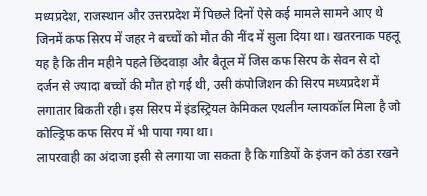मध्‍यप्रदेश, राजस्‍थान और उत्तरप्रदेश में पिछले दिनों ऐसे कई मामले सामने आए थे जिनमें कफ सिरप में जहर ने बच्‍चों को मौत की नींद में सुला दिया था। खतरनाक पहलू यह है कि तीन महीने पहले छिंदवाड़ा और बैतूल में जिस कफ सिरप के सेवन से दो दर्जन से ज्‍यादा बच्‍चों की मौत हो गई थी, उसी कंपोजिशन की सिरप मध्‍यप्रदेश में लगातार बिकती रही। इस सिरप में इंडस्ट्रियल केमिकल एथलीन ग्‍लायकॉल मिला है जो कोल्ड्रिफ कफ सिरप में भी पाया गया था।
लापरवाही का अंदाजा इसी से लगाया जा सकता है कि गाडियों के इंजन को ठंडा रखने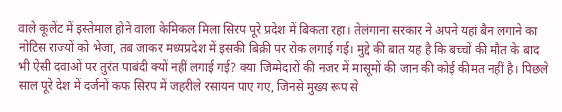वाले कूलेंट में इस्‍तेमाल होने वाला केमिकल मिला सिरप पूरे प्रदेश में बिकता रहा। तेलंगाना सरकार ने अपने यहां बैन लगाने का नोटिस राज्‍यों को भेजा, तब जाकर मध्‍यप्रदेश में इसकी बिक्री पर रोक लगाई गई। मुद्दे की बात यह है कि बच्‍चों की मौत के बाद भी ऐसी दवाओं पर तुरंत पाबंदी क्‍यों नहीं लगाई गई? क्‍या जिम्‍मेदारों की नजर में मासूमों की जान की कोई कीमत नहीं है। पिछले साल पूरे देश में दर्जनों कफ सिरप में जहरीले रसायन पाए गए, जिनसे मुख्‍य रूप से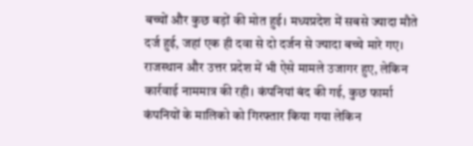बच्‍चों और कुछ बड़ों की मोत हुई। मध्‍यप्रदेश में सबसे ज्‍यादा मौते दर्ज हुई, जहां एक ही दवा से दो दर्जन से ज्‍यादा बच्‍चे मारे गए। राजस्‍थान और उत्तर प्रदेश में भी ऐसे मामले उजागर हुए, लेकिन कार्रवाई नाममात्र की रही। कंपनियां बंद की गई, कुछ फार्मा कंपनियों के मालिको को गिरफ्तार किया गया लेकिन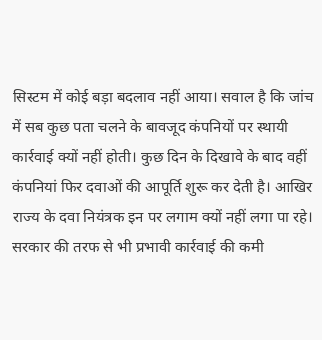सिस्‍टम में कोई बड़ा बदलाव नहीं आया। सवाल है कि जांच में सब कुछ पता चलने के बावजूद कंपनियों पर स्‍थायी कार्रवाई क्‍यों नहीं होती। कुछ दिन के दिखावे के बाद वहीं कंपनियां फिर दवाओं की आपूर्ति शुरू कर देती है। आखिर राज्‍य के दवा नियंत्रक इन पर लगाम क्‍यों नहीं लगा पा रहे। सरकार की तरफ से भी प्रभावी कार्रवाई की कमी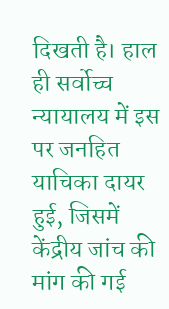दिखती है। हाल ही सर्वोच्‍च न्‍यायालय में इस पर जनहित याचिका दायर हुई, जिसमें केंद्रीय जांच की मांग की गई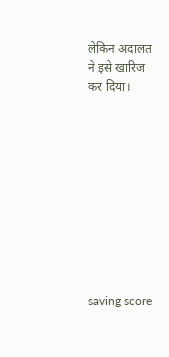लेकिन अदालत ने इसे खारिज कर दिया।










saving score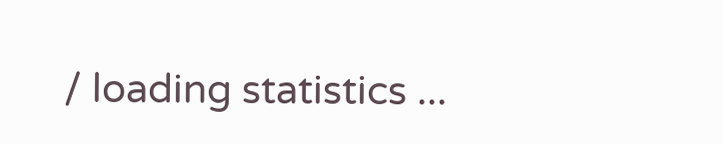/ loading statistics ...